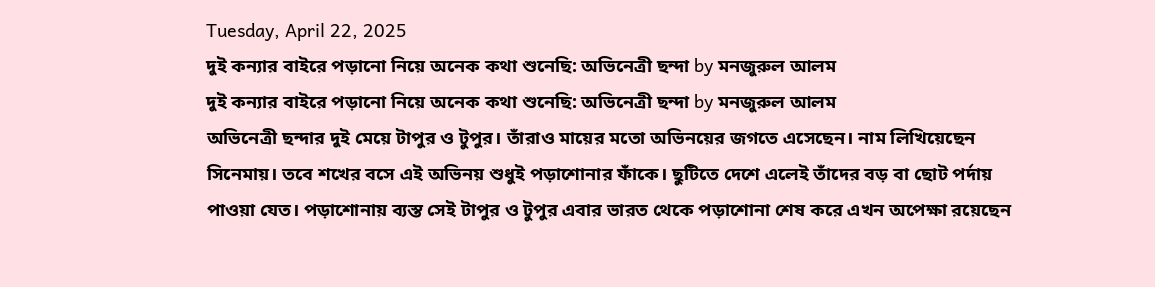Tuesday, April 22, 2025
দুই কন্যার বাইরে পড়ানো নিয়ে অনেক কথা শুনেছি: অভিনেত্রী ছন্দা by মনজুরুল আলম
দুই কন্যার বাইরে পড়ানো নিয়ে অনেক কথা শুনেছি: অভিনেত্রী ছন্দা by মনজুরুল আলম
অভিনেত্রী ছন্দার দুই মেয়ে টাপুর ও টুপুর। তাঁরাও মায়ের মতো অভিনয়ের জগতে এসেছেন। নাম লিখিয়েছেন সিনেমায়। তবে শখের বসে এই অভিনয় শুধুই পড়াশোনার ফাঁকে। ছুটিতে দেশে এলেই তাঁদের বড় বা ছোট পর্দায় পাওয়া যেত। পড়াশোনায় ব্যস্ত সেই টাপুর ও টুপুর এবার ভারত থেকে পড়াশোনা শেষ করে এখন অপেক্ষা রয়েছেন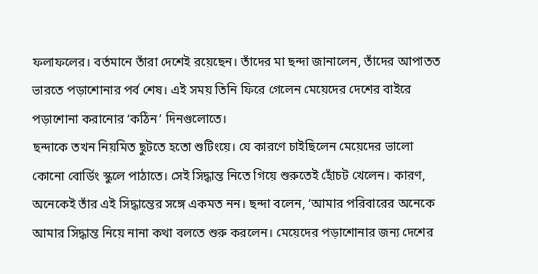ফলাফলের। বর্তমানে তাঁরা দেশেই রয়েছেন। তাঁদের মা ছন্দা জানালেন, তাঁদের আপাতত ভারতে পড়াশোনার পর্ব শেষ। এই সময় তিনি ফিরে গেলেন মেয়েদের দেশের বাইরে পড়াশোনা করানোর ‘কঠিন’ দিনগুলোতে।
ছন্দাকে তখন নিয়মিত ছুটতে হতো শুটিংয়ে। যে কারণে চাইছিলেন মেয়েদের ভালো কোনো বোর্ডিং স্কুলে পাঠাতে। সেই সিদ্ধান্ত নিতে গিয়ে শুরুতেই হোঁচট খেলেন। কারণ, অনেকেই তাঁর এই সিদ্ধান্তের সঙ্গে একমত নন। ছন্দা বলেন, ‘আমার পরিবারের অনেকে আমার সিদ্ধান্ত নিয়ে নানা কথা বলতে শুরু করলেন। মেয়েদের পড়াশোনার জন্য দেশের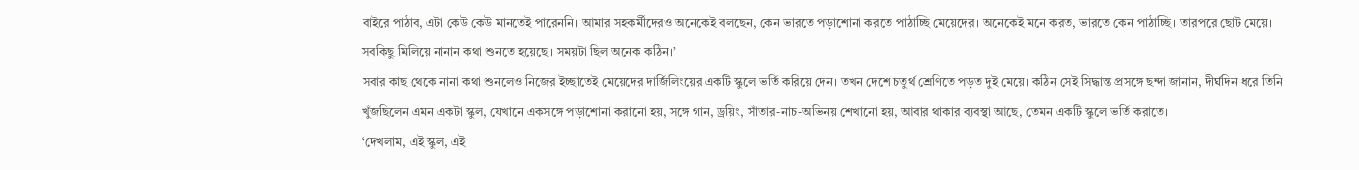বাইরে পাঠাব, এটা কেউ কেউ মানতেই পারেননি। আমার সহকর্মীদেরও অনেকেই বলছেন, কেন ভারতে পড়াশোনা করতে পাঠাচ্ছি মেয়েদের। অনেকেই মনে করত, ভারতে কেন পাঠাচ্ছি। তারপরে ছোট মেয়ে। সবকিছু মিলিয়ে নানান কথা শুনতে হয়েছে। সময়টা ছিল অনেক কঠিন।’
সবার কাছ থেকে নানা কথা শুনলেও নিজের ইচ্ছাতেই মেয়েদের দার্জিলিংয়ের একটি স্কুলে ভর্তি করিয়ে দেন। তখন দেশে চতুর্থ শ্রেণিতে পড়ত দুই মেয়ে। কঠিন সেই সিদ্ধান্ত প্রসঙ্গে ছন্দা জানান, দীর্ঘদিন ধরে তিনি খুঁজছিলেন এমন একটা স্কুল, যেখানে একসঙ্গে পড়াশোনা করানো হয়, সঙ্গে গান, ড্রয়িং, সাঁতার-নাচ-অভিনয় শেখানো হয়, আবার থাকার ব্যবস্থা আছে, তেমন একটি স্কুলে ভর্তি করাতে।
‘দেখলাম, এই স্কুল, এই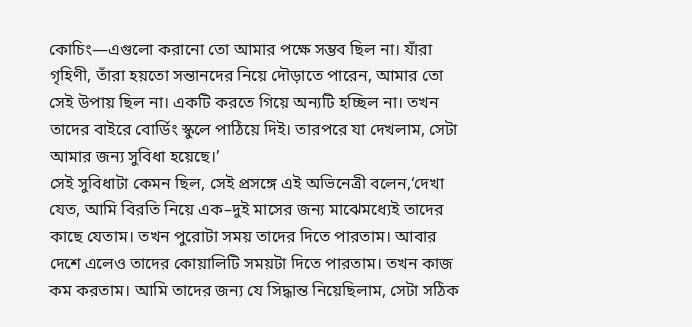কোচিং—এগুলো করানো তো আমার পক্ষে সম্ভব ছিল না। যাঁরা গৃহিণী, তাঁরা হয়তো সন্তানদের নিয়ে দৌড়াতে পারেন, আমার তো সেই উপায় ছিল না। একটি করতে গিয়ে অন্যটি হচ্ছিল না। তখন তাদের বাইরে বোর্ডিং স্কুলে পাঠিয়ে দিই। তারপরে যা দেখলাম, সেটা আমার জন্য সুবিধা হয়েছে।’
সেই সুবিধাটা কেমন ছিল, সেই প্রসঙ্গে এই অভিনেত্রী বলেন,‘দেখা যেত, আমি বিরতি নিয়ে এক–দুই মাসের জন্য মাঝেমধ্যেই তাদের কাছে যেতাম। তখন পুরোটা সময় তাদের দিতে পারতাম। আবার দেশে এলেও তাদের কোয়ালিটি সময়টা দিতে পারতাম। তখন কাজ কম করতাম। আমি তাদের জন্য যে সিদ্ধান্ত নিয়েছিলাম, সেটা সঠিক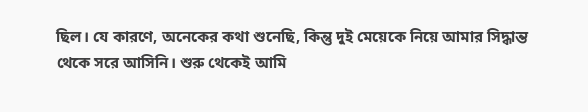ছিল। যে কারণে, অনেকের কথা শুনেছি, কিন্তু দুই মেয়েকে নিয়ে আমার সিদ্ধান্ত থেকে সরে আসিনি। শুরু থেকেই আমি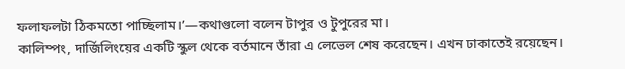ফলাফলটা ঠিকমতো পাচ্ছিলাম।’—কথাগুলো বলেন টাপুর ও টুপুরের মা।
কালিম্পং, দার্জিলিংয়ের একটি স্কুল থেকে বর্তমানে তাঁরা এ লেভেল শেষ করেছেন। এখন ঢাকাতেই রয়েছেন।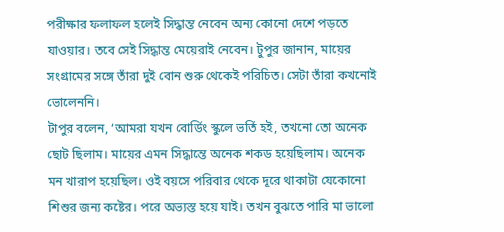পরীক্ষার ফলাফল হলেই সিদ্ধান্ত নেবেন অন্য কোনো দেশে পড়তে যাওয়ার। তবে সেই সিদ্ধান্ত মেয়েরাই নেবেন। টুপুর জানান, মায়ের সংগ্রামের সঙ্গে তাঁরা দুই বোন শুরু থেকেই পরিচিত। সেটা তাঁরা কখনোই ভোলেননি।
টাপুর বলেন, ‘আমরা যখন বোর্ডিং স্কুলে ভর্তি হই, তখনো তো অনেক ছোট ছিলাম। মায়ের এমন সিদ্ধান্তে অনেক শকড হয়েছিলাম। অনেক মন খারাপ হয়েছিল। ওই বয়সে পরিবার থেকে দূরে থাকাটা যেকোনো শিশুর জন্য কষ্টের। পরে অভ্যস্ত হয়ে যাই। তখন বুঝতে পারি মা ভালো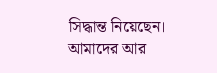সিদ্ধান্ত নিয়েছেন। আমাদের আর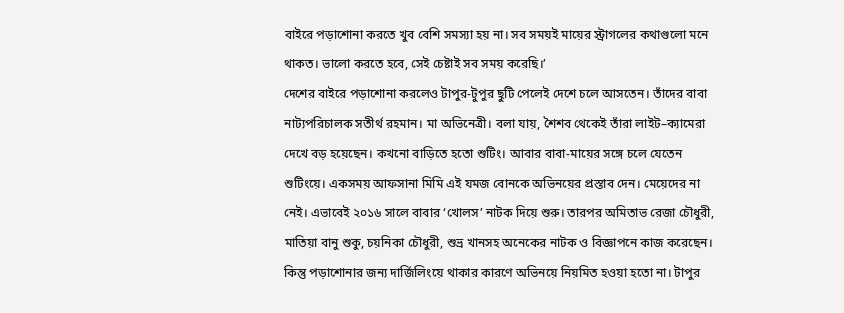বাইরে পড়াশোনা করতে খুব বেশি সমস্যা হয় না। সব সময়ই মায়ের স্ট্রাগলের কথাগুলো মনে থাকত। ভালো করতে হবে, সেই চেষ্টাই সব সময় করেছি।’
দেশের বাইরে পড়াশোনা করলেও টাপুর-টুপুর ছুটি পেলেই দেশে চলে আসতেন। তাঁদের বাবা নাট্যপরিচালক সতীর্থ রহমান। মা অভিনেত্রী। বলা যায়, শৈশব থেকেই তাঁরা লাইট–ক্যামেরা দেখে বড় হয়েছেন। কখনো বাড়িতে হতো শুটিং। আবার বাবা-মায়ের সঙ্গে চলে যেতেন শুটিংয়ে। একসময় আফসানা মিমি এই যমজ বোনকে অভিনয়ের প্রস্তাব দেন। মেয়েদের না নেই। এভাবেই ২০১৬ সালে বাবার ‘খোলস’ নাটক দিয়ে শুরু। তারপর অমিতাভ রেজা চৌধুরী, মাতিয়া বানু শুকু, চয়নিকা চৌধুরী, শুভ্র খানসহ অনেকের নাটক ও বিজ্ঞাপনে কাজ করেছেন। কিন্তু পড়াশোনার জন্য দার্জিলিংয়ে থাকার কারণে অভিনয়ে নিয়মিত হওয়া হতো না। টাপুর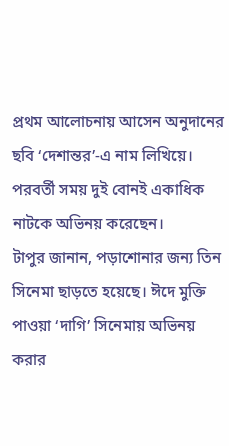প্রথম আলোচনায় আসেন অনুদানের ছবি ‘দেশান্তর’-এ নাম লিখিয়ে। পরবর্তী সময় দুই বোনই একাধিক নাটকে অভিনয় করেছেন।
টাপুর জানান, পড়াশোনার জন্য তিন সিনেমা ছাড়তে হয়েছে। ঈদে মুক্তি পাওয়া ‘দাগি’ সিনেমায় অভিনয় করার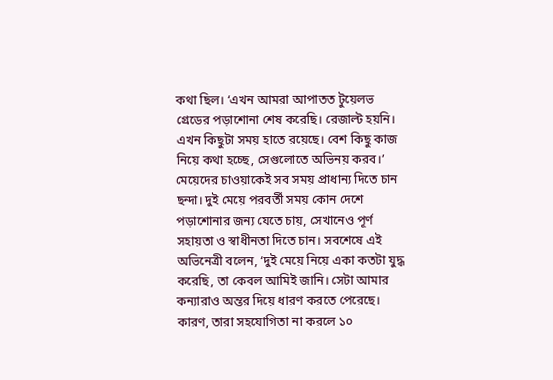কথা ছিল। ‘এখন আমরা আপাতত টুয়েলভ গ্রেডের পড়াশোনা শেষ করেছি। রেজাল্ট হয়নি। এখন কিছুটা সময় হাতে রয়েছে। বেশ কিছু কাজ নিয়ে কথা হচ্ছে, সেগুলোতে অভিনয় করব।’
মেয়েদের চাওয়াকেই সব সময় প্রাধান্য দিতে চান ছন্দা। দুই মেয়ে পরবর্তী সময় কোন দেশে পড়াশোনার জন্য যেতে চায়, সেখানেও পূর্ণ সহায়তা ও স্বাধীনতা দিতে চান। সবশেষে এই অভিনেত্রী বলেন, ‘দুই মেয়ে নিয়ে একা কতটা যুদ্ধ করেছি, তা কেবল আমিই জানি। সেটা আমার কন্যারাও অন্তর দিয়ে ধারণ করতে পেরেছে। কারণ, তারা সহযোগিতা না করলে ১০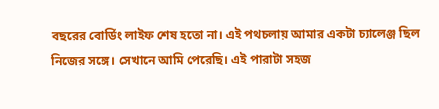বছরের বোর্ডিং লাইফ শেষ হতো না। এই পথচলায় আমার একটা চ্যালেঞ্জ ছিল নিজের সঙ্গে। সেখানে আমি পেরেছি। এই পারাটা সহজ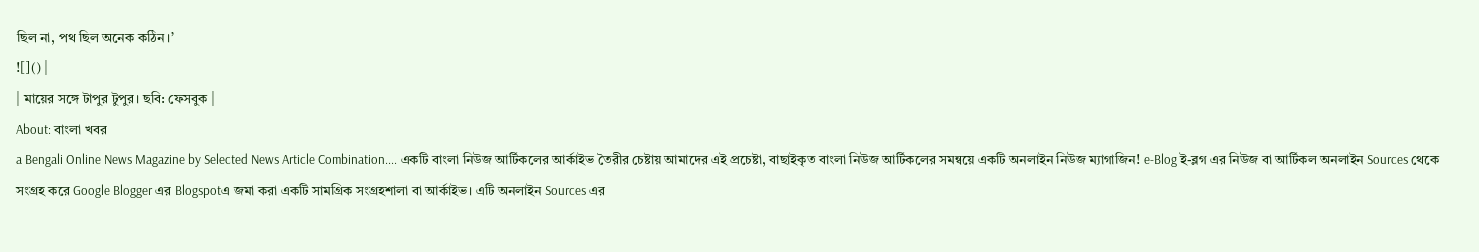ছিল না, পথ ছিল অনেক কঠিন।’
![]() |
| মায়ের সঙ্গে টাপুর টুপুর। ছবি: ফেসবুক |
About: বাংলা খবর
a Bengali Online News Magazine by Selected News Article Combination.... একটি বাংলা নিউজ আর্টিকলের আর্কাইভ তৈরীর চেষ্টায় আমাদের এই প্রচেষ্টা, বাছাইকৃত বাংলা নিউজ আর্টিকলের সমন্বয়ে একটি অনলাইন নিউজ ম্যাগাজিন! e-Blog ই-ব্লগ এর নিউজ বা আর্টিকল অনলাইন Sources থেকে সংগ্রহ করে Google Blogger এর Blogspotএ জমা করা একটি সামগ্রিক সংগ্রহশালা বা আর্কাইভ। এটি অনলাইন Sources এর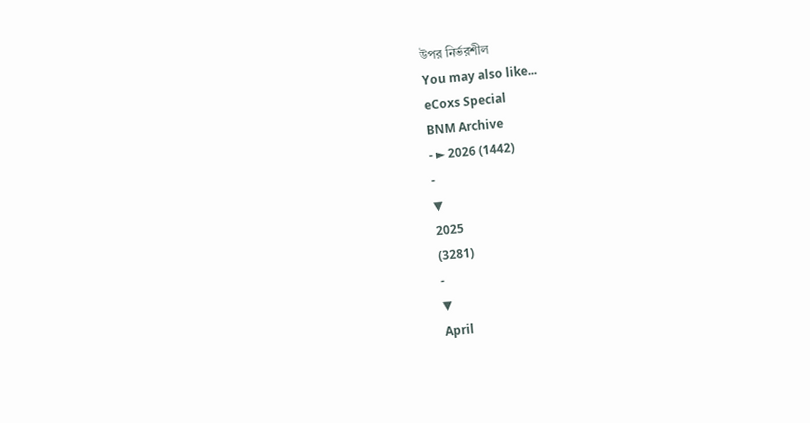উপর নির্ভরশীল
You may also like...
eCoxs Special
BNM Archive
- ► 2026 (1442)
-
▼
2025
(3281)
-
▼
April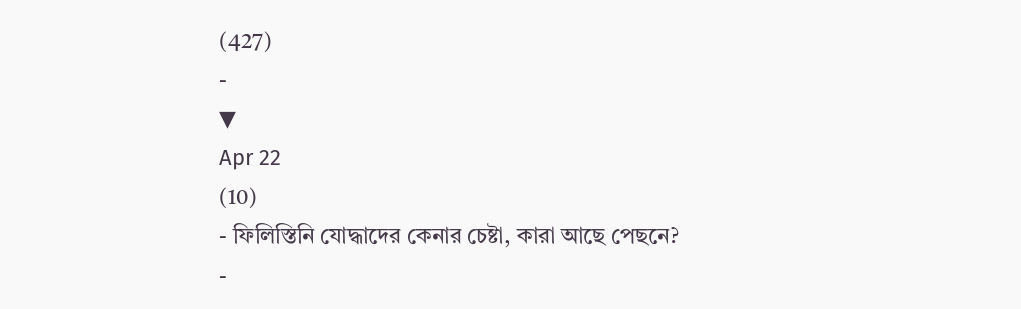(427)
-
▼
Apr 22
(10)
- ফিলিস্তিনি যোদ্ধাদের কেনার চেষ্টা, কারা আছে পেছনে?
-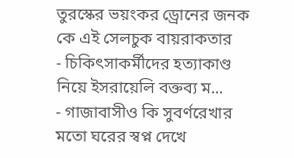তুরস্কের ভয়ংকর ড্রোনের জনক কে এই সেলচুক বায়রাকতার
- চিকিৎসাকর্মীদের হত্যাকাণ্ড নিয়ে ইসরায়েলি বক্তব্য ম...
- গাজাবাসীও কি সুবর্ণরেখার মতো ঘরের স্বপ্ন দেখে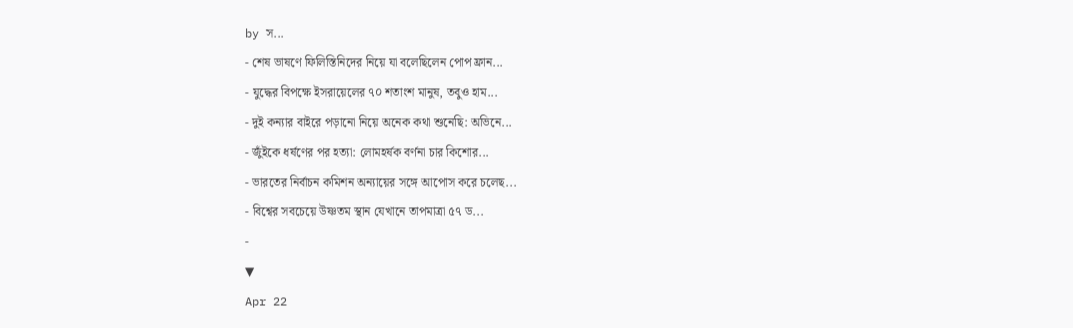by স...
- শেষ ভাষণে ফিলিস্তিনিদের নিয়ে যা বলেছিলেন পোপ ফ্রান...
- যুদ্ধের বিপক্ষে ইসরায়েলের ৭০ শতাংশ মানুষ, তবুও হাম...
- দুই কন্যার বাইরে পড়ানো নিয়ে অনেক কথা শুনেছি: অভিনে...
- জুঁইকে ধর্ষণের পর হত্যা: লোমহর্ষক বর্ণনা চার কিশোর...
- ভারতের নির্বাচন কমিশন অন্যায়ের সঙ্গে আপোস করে চলেছ...
- বিশ্বের সবচেয়ে উষ্ণতম স্থান যেখানে তাপমাত্রা ৫৭ ড...
-
▼
Apr 22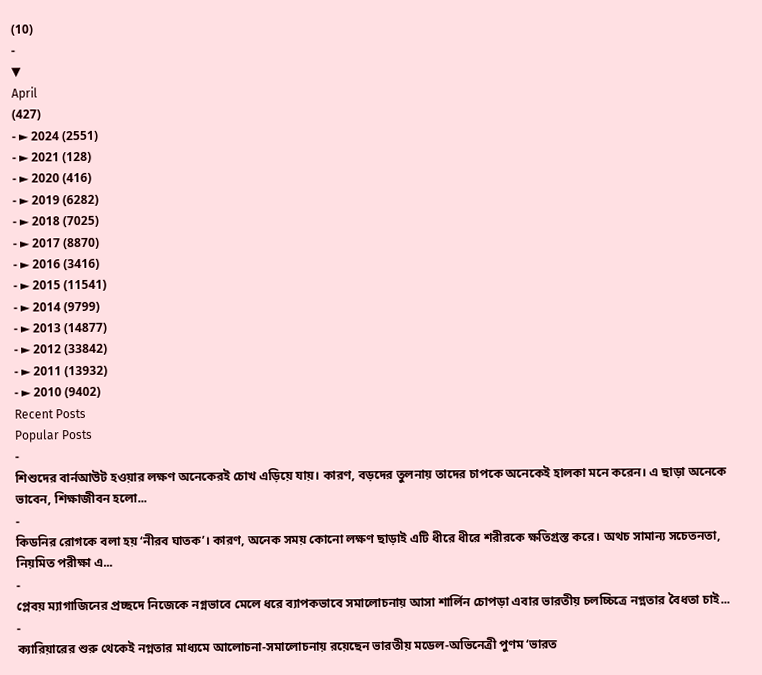(10)
-
▼
April
(427)
- ► 2024 (2551)
- ► 2021 (128)
- ► 2020 (416)
- ► 2019 (6282)
- ► 2018 (7025)
- ► 2017 (8870)
- ► 2016 (3416)
- ► 2015 (11541)
- ► 2014 (9799)
- ► 2013 (14877)
- ► 2012 (33842)
- ► 2011 (13932)
- ► 2010 (9402)
Recent Posts
Popular Posts
-
শিশুদের বার্নআউট হওয়ার লক্ষণ অনেকেরই চোখ এড়িয়ে যায়। কারণ, বড়দের তুলনায় তাদের চাপকে অনেকেই হালকা মনে করেন। এ ছাড়া অনেকে ভাবেন, শিক্ষাজীবন হলো...
-
কিডনির রোগকে বলা হয় ‘নীরব ঘাতক’। কারণ, অনেক সময় কোনো লক্ষণ ছাড়াই এটি ধীরে ধীরে শরীরকে ক্ষতিগ্রস্ত করে। অথচ সামান্য সচেতনতা, নিয়মিত পরীক্ষা এ...
-
প্লেবয় ম্যাগাজিনের প্রচ্ছদে নিজেকে নগ্নভাবে মেলে ধরে ব্যাপকভাবে সমালোচনায় আসা শার্লিন চোপড়া এবার ভারতীয় চলচ্চিত্রে নগ্নতার বৈধতা চাই...
-
ক্যারিয়ারের শুরু থেকেই নগ্নতার মাধ্যমে আলোচনা-সমালোচনায় রয়েছেন ভারতীয় মডেল-অভিনেত্রী পুণম ‘ভারত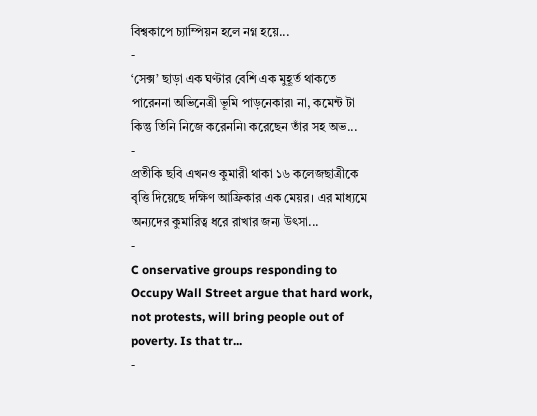বিশ্বকাপে চ্যাম্পিয়ন হলে নগ্ন হয়ে...
-
‘সেক্স’ ছাড়া এক ঘণ্টার বেশি এক মুহূর্ত থাকতে পারেননা অভিনেত্রী ভূমি পাড়নেকার৷ না, কমেন্ট টা কিন্তু তিনি নিজে করেননি৷ করেছেন তাঁর সহ অভ...
-
প্রতীকি ছবি এখনও কুমারী থাকা ১৬ কলেজছাত্রীকে বৃত্তি দিয়েছে দক্ষিণ আফ্রিকার এক মেয়র। এর মাধ্যমে অন্যদের কুমারিত্ব ধরে রাখার জন্য উৎসা...
-
C onservative groups responding to Occupy Wall Street argue that hard work, not protests, will bring people out of poverty. Is that tr...
-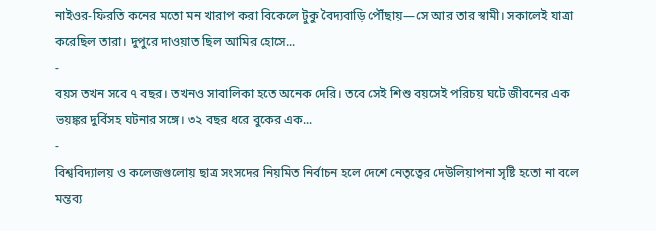নাইওর-ফিরতি কনের মতো মন খারাপ করা বিকেলে টুকু বৈদ্যবাড়ি পৌঁছায়—সে আর তার স্বামী। সকালেই যাত্রা করেছিল তারা। দুপুরে দাওয়াত ছিল আমির হোসে...
-
বয়স তখন সবে ৭ বছর। তখনও সাবালিকা হতে অনেক দেরি। তবে সেই শিশু বয়সেই পরিচয় ঘটে জীবনের এক ভয়ঙ্কর দুর্বিসহ ঘটনার সঙ্গে। ৩২ বছর ধরে বুকের এক...
-
বিশ্ববিদ্যালয় ও কলেজগুলোয় ছাত্র সংসদের নিয়মিত নির্বাচন হলে দেশে নেতৃত্বের দেউলিয়াপনা সৃষ্টি হতো না বলে মন্তব্য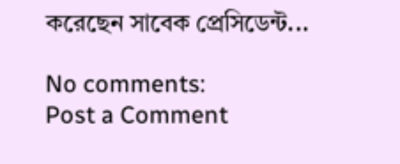করেছেন সাবেক প্রেসিডেন্ট...

No comments:
Post a Comment